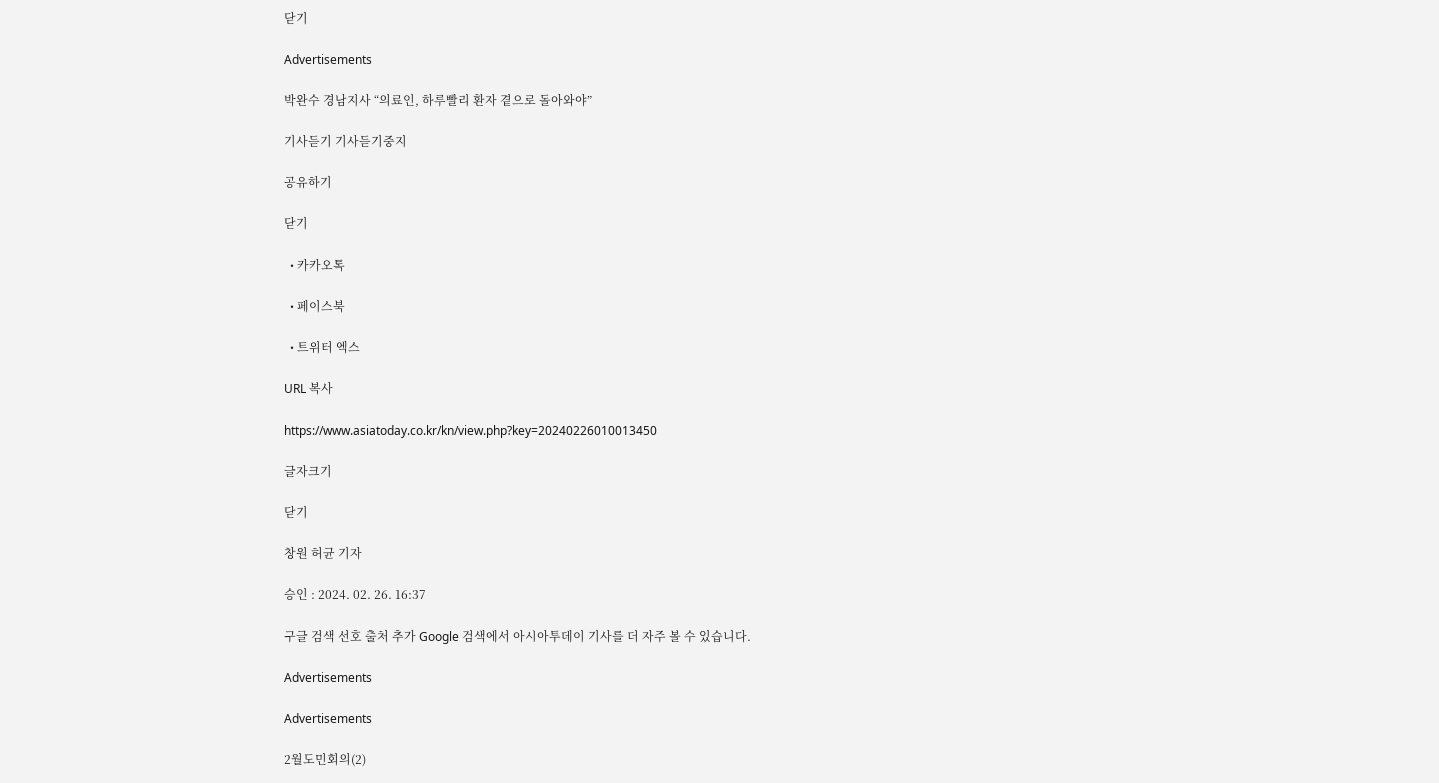닫기

Advertisements

박완수 경남지사 “의료인, 하루빨리 환자 곁으로 돌아와야”

기사듣기 기사듣기중지

공유하기

닫기

  • 카카오톡

  • 페이스북

  • 트위터 엑스

URL 복사

https://www.asiatoday.co.kr/kn/view.php?key=20240226010013450

글자크기

닫기

창원 허균 기자

승인 : 2024. 02. 26. 16:37

구글 검색 선호 출처 추가 Google 검색에서 아시아투데이 기사를 더 자주 볼 수 있습니다.

Advertisements

Advertisements

2월도민회의(2)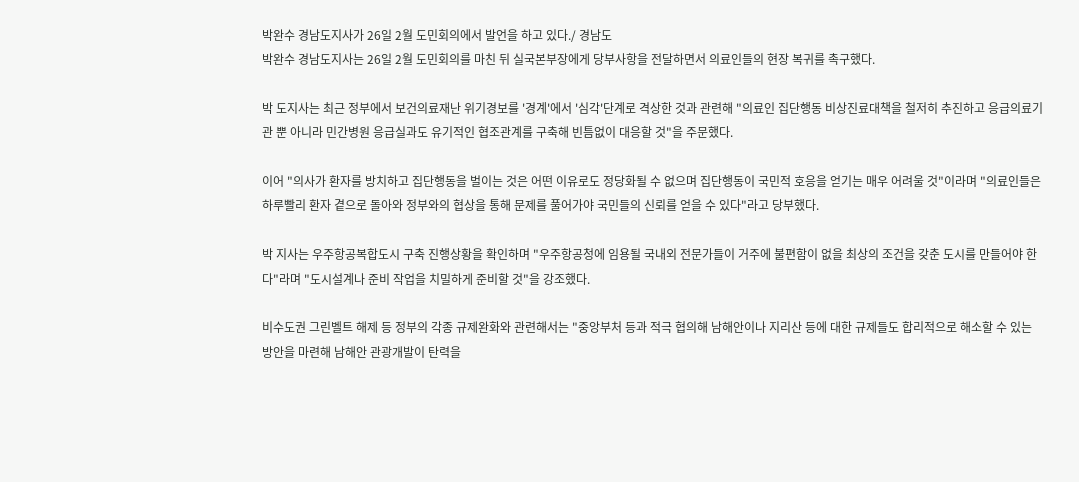박완수 경남도지사가 26일 2월 도민회의에서 발언을 하고 있다./ 경남도
박완수 경남도지사는 26일 2월 도민회의를 마친 뒤 실국본부장에게 당부사항을 전달하면서 의료인들의 현장 복귀를 촉구했다.

박 도지사는 최근 정부에서 보건의료재난 위기경보를 '경계'에서 '심각'단계로 격상한 것과 관련해 "의료인 집단행동 비상진료대책을 철저히 추진하고 응급의료기관 뿐 아니라 민간병원 응급실과도 유기적인 협조관계를 구축해 빈틈없이 대응할 것"을 주문했다.

이어 "의사가 환자를 방치하고 집단행동을 벌이는 것은 어떤 이유로도 정당화될 수 없으며 집단행동이 국민적 호응을 얻기는 매우 어려울 것"이라며 "의료인들은 하루빨리 환자 곁으로 돌아와 정부와의 협상을 통해 문제를 풀어가야 국민들의 신뢰를 얻을 수 있다"라고 당부했다.

박 지사는 우주항공복합도시 구축 진행상황을 확인하며 "우주항공청에 임용될 국내외 전문가들이 거주에 불편함이 없을 최상의 조건을 갖춘 도시를 만들어야 한다"라며 "도시설계나 준비 작업을 치밀하게 준비할 것"을 강조했다.

비수도권 그린벨트 해제 등 정부의 각종 규제완화와 관련해서는 "중앙부처 등과 적극 협의해 남해안이나 지리산 등에 대한 규제들도 합리적으로 해소할 수 있는 방안을 마련해 남해안 관광개발이 탄력을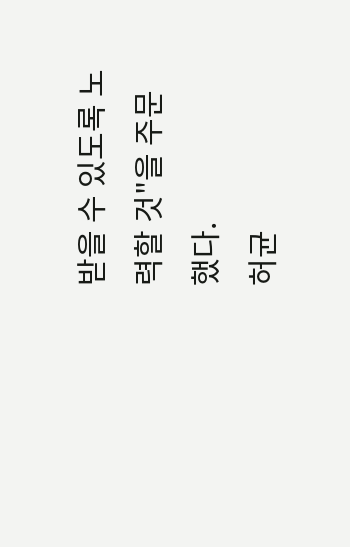받을 수 있도록 노력할 것"을 주문했다.
허균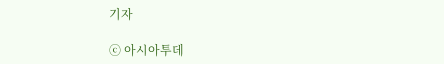기자

ⓒ 아시아투데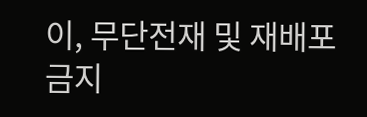이, 무단전재 및 재배포 금지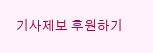기사제보 후원하기